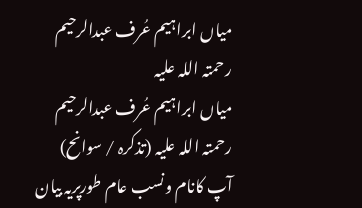میاں ابراہیم عُرف عبدالرحیم رحمتہ اللہ علیہ
میاں ابراہیم عُرف عبدالرحیم رحمتہ اللہ علیہ (تذکرہ / سوانح)
آپ کانام ونسب عام طورپریہ بیان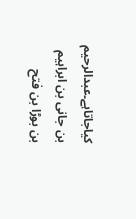کیاجاتاہے۔عبدالرحیم بن جانی بن ابراہیم بن بوڑا بن فتح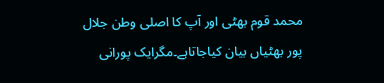محمد قوم بھٹی اور آپ کا اصلی وطن جلال پور بھٹیاں بیان کیاجاتاہے۔مگرایک پورانی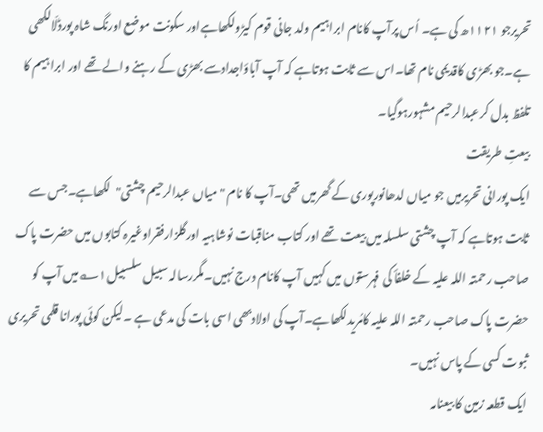تحریرجو ۱۱۲۱ھ کی ہے۔ اُس پرآپ کانام ابراہیم ولد جانی قوم کیڑولکھاہےاور سکونت موضع اورنگ شاہ پورڈلّالکھی ہے۔جو بھڑی کاقدیمی نام تھا۔اس سے ثابت ہوتاہے کہ آپ آباؤاجدادسے بھڑی کے رہنے والے تھے اور ابراہیم کا تلفظ بدل کرعبدالرحیم مشہورہوگیا۔
بیعتِ طریقت
ایک پورانی تحریرمیں جو میاں لدھانورپوری کے گھرمیں تھی۔آپ کا نام "میاں عبدالرحیم چشتی"لکھاہے۔جس سے ثابت ہوتاہے کہ آپ چشتی سلسلہ میں بیعت تھے اور کتاب مناقبات نوشاہیہ اورگلزارفقراوغیرہ کتابوں میں حضرت پاک صاحب رحمتہ اللہ علیہ کے خلفأ کی فہرستوں میں کہیں آپ کانام درج نہیں۔مگررسالہ سبیل سلسبیل۱؎میں آپ کو حضرت پاک صاحب رحمتہ اللہ علیہ کامُریدلکھاہے۔آپ کی اولادبھی اسی بات کی مدعی ہے ۔لیکن کوئی پورانا قلمی تحریری ثبوت کسی کے پاس نہیں۔
ایک قطعہ زمین کا بیعنامہ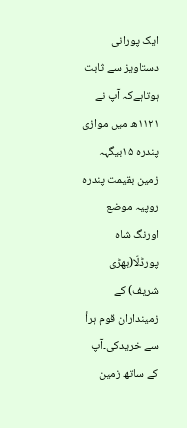ایک پورانی دستاویز سے ثابت ہوتاہےکہ آپ نے ۱۱۲۱ھ میں موازی پندرہ ۱۵بیگہہ زمین بقیمت پندرہ روپیہ موضع اورنگ شاہ پورڈلّا(بھڑی شریف) کے زمینداران قوم ہرأ سے خریدکی۔آپ کے ساتھ زمین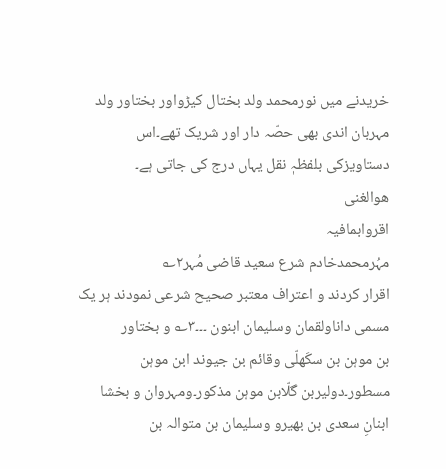خریدنے میں نورمحمد ولد بختال کیڑواور بختاور ولد مہربان اندی بھی حصّہ دار اور شریک تھے۔اس دستاویزکی بلفظہٖ نقل یہاں درج کی جاتی ہے۔
ھوالغنی
اقروابمافیہ
مہُرمحمدخادم شرع سعید قاضی مُہر۲؎
اقرار کردند و اعتراف معتبر صحیح شرعی نمودند ہر یک مسمی داناولقمان وسلیمان ابنون ۔۔۔۳؎ و بختاور
بن موہن بن سکَھلّی وقائم بن جیوند ابن موہن مسطور۔دولیربن گلّابن موہن مذکور۔ومہروان و بخشا ابنانِ سعدی بن بھیرو وسلیمان بن متوالہ بن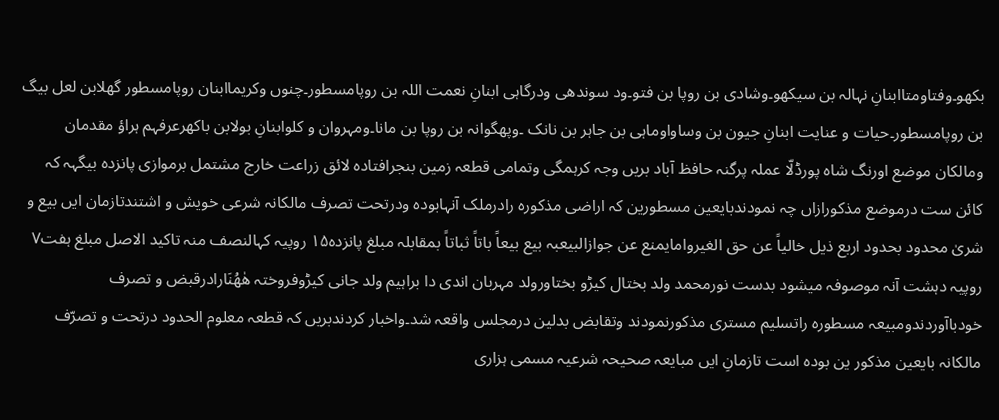بکھو۔وفتاومتاابنانِ نہالہ بن سیکھو۔وشادی بن روپا بن فتو۔ود سوندھی ودرگاہی ابنانِ نعمت اللہ بن روپامسطور۔چنوں وکریماابنان روپامسطور گھلابن لعل بیگ بن روپامسطور۔حیات و عنایت ابنانِ جیون بن وساواوماہی بن جاہر بن نانک ۔وپھگوانہ بن روپا بن مانا۔ومہروان و کلوابنانِ بولابن باکھرعرفہم ہراؤ مقدمان ومالکان موضع اورنگ شاہ پورڈلّا عملہ پرگنہ حافظ آباد بریں وجہ کرہمگی وتمامی قطعہ زمین بنجرافتادہ لائق زراعت خارج مشتمل برموازی پانزدہ بیگہہ کہ کائن ست درموضع مذکورازاں چہ نمودندبایعین مسطورین کہ اراضی مذکورہ رادرملک آنہابودہ ودرتحت تصرف مالکانہ شرعی خویش و اشتندتازمان ایں بیع و شریٰ محدود بحدود اربع ذیل خالیاً عن حق الغیروامایمنع عن جوازالبیعبہ بیع بیعاً باتاً ثباتاً بمقابلہ مبلغ پانزدہ۱۵ روپیہ کہالنصف منہ تاکید الاصل مبلغ ہفت۷ روپیہ دہشت آنہ موصوفہ میشود بدست نورمحمد ولد بختال کیڑو بختاورولد مہربان اندی دا براہیم ولد جانی کیڑوفروختہ ھٰھُنَارادرقبض و تصرف خودباآوردندومبیعہ مسطورہ راتسلیم مستری مذکورنمودند وتقابض بدلین درمجلس واقعہ شد۔واخبار کردندبریں کہ قطعہ معلوم الحدود درتحت و تصرّف مالکانہ بایعین مذکور ین بودہ است تازمانِ ایں مبایعہ صحیحہ شرعیہ مسمی ہزاری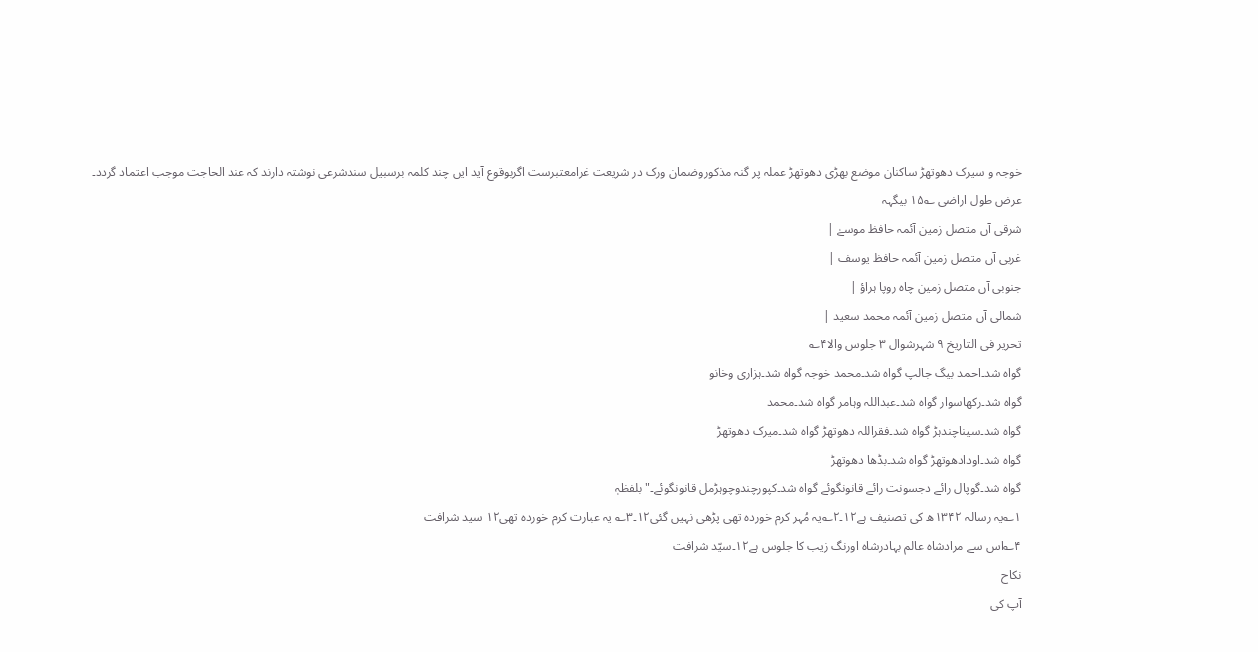خوجہ و سیرک دھوتھڑ ساکنان موضع بھڑی دھوتھڑ عملہ پر گنہ مذکوروضمان ورک در شریعت غرامعتبرست اگربوقوع آید ایں چند کلمہ برسبیل سندشرعی نوشتہ دارند کہ عند الحاجت موجب اعتماد گردد۔
عرض طول اراضی ؎۱۵ بیگہہ
شرقی آں متصل زمین آئمہ حافظ موسےٰ |
غربی آں متصل زمین آئمہ حافظ یوسف |
جنوبی آں متصل زمین چاہ روپا ہراؤ |
شمالی آں متصل زمین آئمہ محمد سعید |
تحریر فی التاریخ ۹ شہرشوال ۳ جلوس والا۴؎
گواہ شد۔احمد بیگ جالپ گواہ شد۔محمد خوجہ گواہ شد۔ہزاری وخانو
گواہ شد۔رکھاسوار گواہ شد۔عبداللہ وہامر گواہ شد۔محمد
گواہ شد۔سیناچندہڑ گواہ شد۔فقراللہ دھوتھڑ گواہ شد۔میرک دھوتھڑ
گواہ شد۔اودادھوتھڑ گواہ شد۔بڈھا دھوتھڑ
گواہ شد۔گوپال رائے دجسونت رائے قانونگوئے گواہ شد۔کپورچندوچوہڑمل قانونگوئے۔" بلفظہٖ
۱؎یہ رسالہ ۱۳۴۲ھ کی تصنیف ہے۱۲۔۲؎یہ مُہر کرم خوردہ تھی پڑھی نہیں گئی۱۲۔۳؎ یہ عبارت کرم خوردہ تھی۱۲ سید شرافت
۴؎اس سے مرادشاہ عالم بہادرشاہ اورنگ زیب کا جلوس ہے۱۲۔سیّد شرافت
نکاح
آپ کی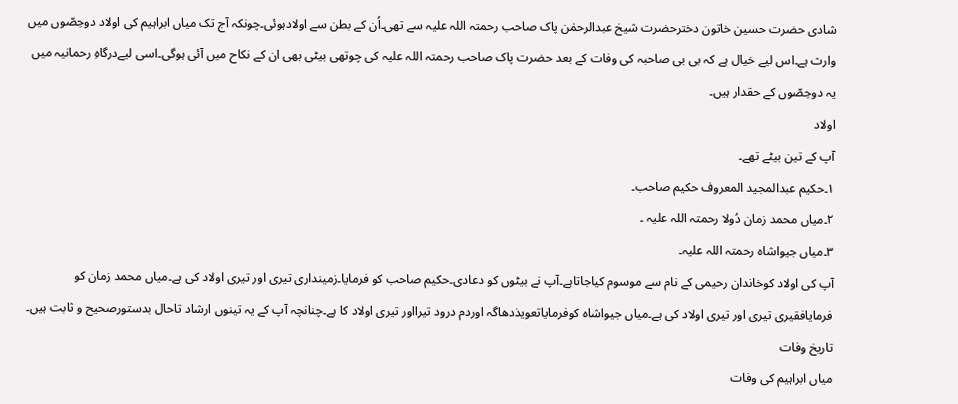شادی حضرت حسین خاتون دخترحضرت شیخ عبدالرحمٰن پاک صاحب رحمتہ اللہ علیہ سے تھی۔اُن کے بطن سے اولادہوئی۔چونکہ آج تک میاں ابراہیم کی اولاد دوحِصّوں میں وارث ہے۔اس لیے خیال ہے کہ بی بی صاحبہ کی وفات کے بعد حضرت پاک صاحب رحمتہ اللہ علیہ کی چوتھی بیٹی بھی ان کے نکاح میں آئی ہوگی۔اسی لیےدرگاہِ رحمانیہ میں یہ دوحِصّوں کے حقدار ہیں۔
اولاد
آپ کے تین بیٹے تھے۔
۱۔حکیم عبدالمجید المعروف حکیم صاحب۔
۲۔میاں محمد زمان دُولا رحمتہ اللہ علیہ ۔
۳۔میاں جیواشاہ رحمتہ اللہ علیہ۔
آپ کی اولاد کوخاندان رحیمی کے نام سے موسوم کیاجاتاہے۔آپ نے بیٹوں کو دعادی۔حکیم صاحب کو فرمایا۔زمینداری تیری اور تیری اولاد کی ہے۔میاں محمد زمان کو فرمایافقیری تیری اور تیری اولاد کی ہے۔میاں جیواشاہ کوفرمایاتعویذدھاگہ اوردم درود تیرااور تیری اولاد کا ہے۔چنانچہ آپ کے یہ تینوں ارشاد تاحال بدستورصحیح و ثابت ہیں۔
تاریخ وفات
میاں ابراہیم کی وفات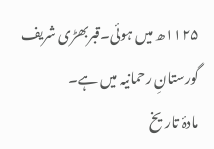۱۱۲۵ھ میں ہوئی۔قبربھڑی شریف گورستانِ رحمانیہ میں ہے۔
مادۂ تاریخ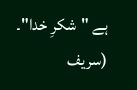ہے "شکرِ خدا"۔
(سریف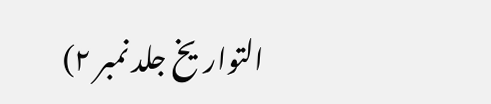التواریخ جلد نمبر ۲)